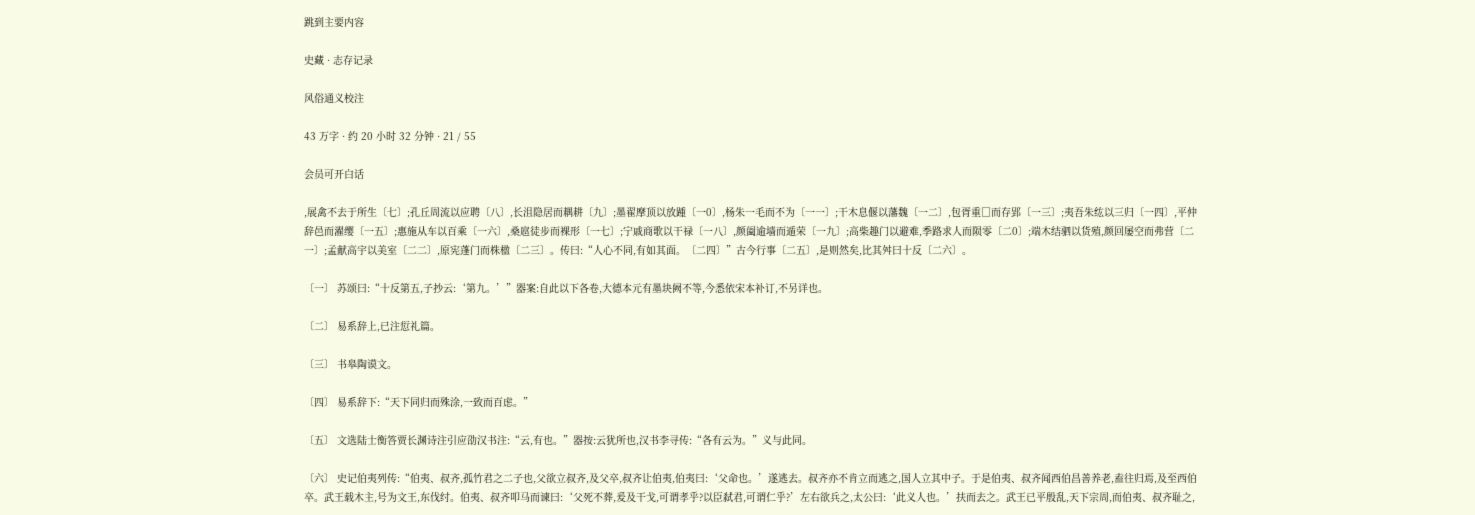跳到主要内容

史藏 · 志存记录

风俗通义校注

43 万字 · 约 20 小时 32 分钟 · 21 / 55

会员可开白话

,展禽不去于所生〔七〕;孔丘周流以应聘〔八〕,长沮隐居而耦耕〔九〕;墨翟摩顶以放踵〔一0〕,杨朱一毛而不为〔一一〕;干木息偃以藩魏〔一二〕,包胥重□而存郢〔一三〕;夷吾朱纮以三归〔一四〕,平仲辞邑而濯缨〔一五〕;惠施从车以百乘〔一六〕,桑扈徒步而裸形〔一七〕;宁戚商歌以干禄〔一八〕,颜阖逾墙而遁荣〔一九〕;高柴趣门以避难,季路求人而陨零〔二0〕;端木结驷以货殖,颜回屡空而弗营〔二一〕;孟献高宇以美室〔二二〕,原宪蓬门而株楹〔二三〕。传曰:“人心不同,有如其面。〔二四〕”古今行事〔二五〕,是则然矣,比其舛曰十反〔二六〕。

〔一〕 苏颂曰:“十反第五,子抄云:‘第九。’”器案:自此以下各卷,大德本元有墨块阙不等,今悉依宋本补订,不另详也。

〔二〕 易系辞上,已注愆礼篇。

〔三〕 书皋陶谟文。

〔四〕 易系辞下:“天下同归而殊涂,一致而百虑。”

〔五〕 文选陆士衡答贾长渊诗注引应劭汉书注:“云,有也。”器按:云犹所也,汉书李寻传:“各有云为。”义与此同。

〔六〕 史记伯夷列传:“伯夷、叔齐,孤竹君之二子也,父欲立叔齐,及父卒,叔齐让伯夷,伯夷曰:‘父命也。’遂逃去。叔齐亦不肯立而逃之,国人立其中子。于是伯夷、叔齐闻西伯昌善养老,盍往归焉,及至西伯卒。武王载木主,号为文王,东伐纣。伯夷、叔齐叩马而谏曰:‘父死不葬,爰及干戈,可谓孝乎?以臣弑君,可谓仁乎?’左右欲兵之,太公曰:‘此义人也。’扶而去之。武王已平殷乱,天下宗周,而伯夷、叔齐耻之,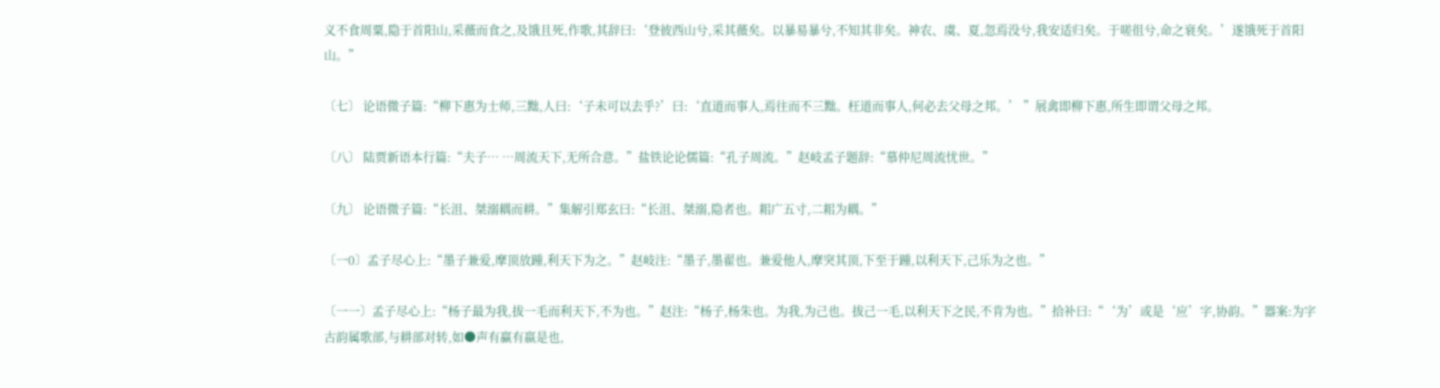义不食周粟,隐于首阳山,采薇而食之,及饿且死,作歌,其辞曰:‘登彼西山兮,采其薇矣。以暴易暴兮,不知其非矣。神农、虞、夏,忽焉没兮,我安适归矣。于嗟徂兮,命之衰矣。’遂饿死于首阳山。”

〔七〕 论语微子篇:“柳下惠为士师,三黜,人曰:‘子未可以去乎?’曰:‘直道而事人,焉往而不三黜。枉道而事人,何必去父母之邦。’ ”展禽即柳下惠,所生即谓父母之邦。

〔八〕 陆贾新语本行篇:“夫子… …周流天下,无所合意。”盐铁论论儒篇:“孔子周流。”赵岐孟子题辞:“慕仲尼周流忧世。”

〔九〕 论语微子篇:“长沮、桀溺耦而耕。”集解引郑玄曰:“长沮、桀溺,隐者也。耜广五寸,二耜为耦。”

〔一0〕孟子尽心上:“墨子兼爱,摩顶放踵,利天下为之。”赵岐注:“墨子,墨翟也。兼爱他人,摩突其顶,下至于踵,以利天下,己乐为之也。”

〔一一〕孟子尽心上:“杨子最为我,拔一毛而利天下,不为也。”赵注:“杨子,杨朱也。为我,为己也。拔己一毛,以利天下之民,不肯为也。”拾补曰:“‘为’或是‘应’字,协韵。”器案:为字古韵属歌部,与耕部对转,如●声有赢有嬴是也,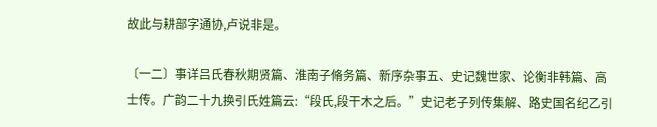故此与耕部字通协,卢说非是。

〔一二〕事详吕氏春秋期贤篇、淮南子脩务篇、新序杂事五、史记魏世家、论衡非韩篇、高士传。广韵二十九换引氏姓篇云:“段氏,段干木之后。”史记老子列传集解、路史国名纪乙引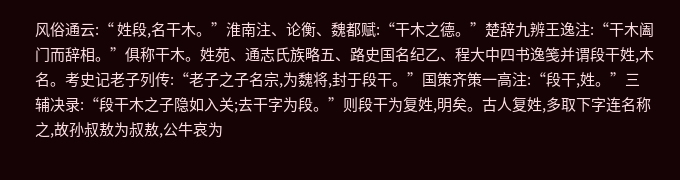风俗通云:“ 姓段,名干木。”淮南注、论衡、魏都赋:“干木之德。”楚辞九辨王逸注:“干木阖门而辞相。”俱称干木。姓苑、通志氏族略五、路史国名纪乙、程大中四书逸笺并谓段干姓,木名。考史记老子列传:“老子之子名宗,为魏将,封于段干。”国策齐策一高注:“段干,姓。”三辅决录:“段干木之子隐如入关;去干字为段。”则段干为复姓,明矣。古人复姓,多取下字连名称之,故孙叔敖为叔敖,公牛哀为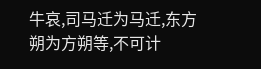牛哀,司马迁为马迁,东方朔为方朔等,不可计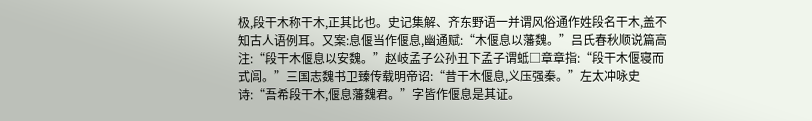极,段干木称干木,正其比也。史记集解、齐东野语一并谓风俗通作姓段名干木,盖不知古人语例耳。又案:息偃当作偃息,幽通赋:“木偃息以藩魏。”吕氏春秋顺说篇高注:“段干木偃息以安魏。”赵岐孟子公孙丑下孟子谓蚳□章章指:“段干木偃寝而式闾。”三国志魏书卫臻传载明帝诏:“昔干木偃息,义压强秦。”左太冲咏史诗:“吾希段干木,偃息藩魏君。”字皆作偃息是其证。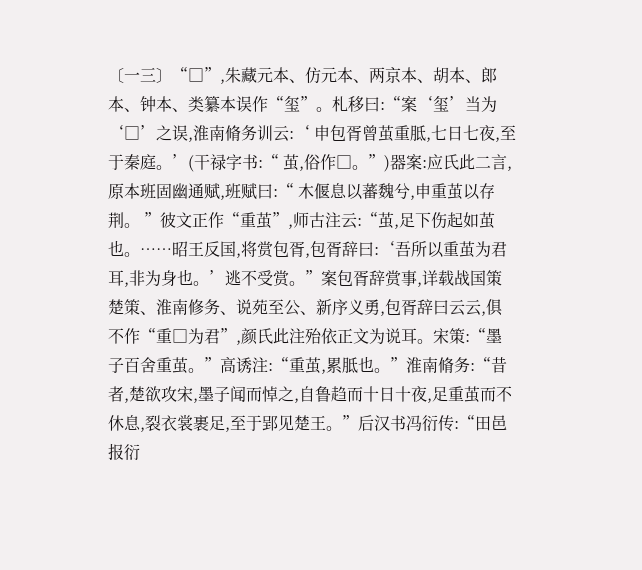〔一三〕“□”,朱藏元本、仿元本、两京本、胡本、郎本、钟本、类纂本误作“玺”。札移曰:“案‘玺’当为‘□’之误,淮南脩务训云:‘ 申包胥曾茧重胝,七日七夜,至于秦庭。’(干禄字书:“ 茧,俗作□。”)器案:应氏此二言,原本班固幽通赋,班赋曰:“ 木偃息以蕃魏兮,申重茧以存荆。 ”彼文正作“重茧”,师古注云:“茧,足下伤起如茧也。……昭王反国,将赏包胥,包胥辞曰:‘吾所以重茧为君耳,非为身也。’逃不受赏。”案包胥辞赏事,详载战国策楚策、淮南修务、说苑至公、新序义勇,包胥辞曰云云,俱不作“重□为君”,颜氏此注殆依正文为说耳。宋策:“墨子百舍重茧。”高诱注:“重茧,累胝也。”淮南脩务:“昔者,楚欲攻宋,墨子闻而悼之,自鲁趋而十日十夜,足重茧而不休息,裂衣裳裹足,至于郢见楚王。”后汉书冯衍传:“田邑报衍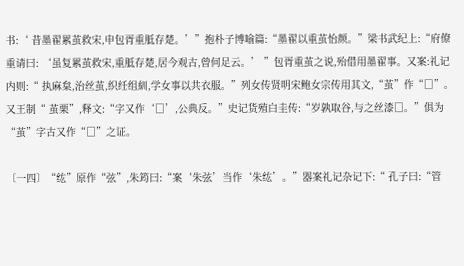书:‘ 昔墨翟累茧救宋,申包胥重胝存楚。’”抱朴子博喻篇:“墨翟以重茧怡颜。”梁书武纪上:“府僚重请曰: ‘虽复累茧救宋,重胝存楚,居今观古,曾何足云。’ ”包胥重茧之说,殆借用墨翟事。又案:礼记内则:“ 执麻枲,治丝茧,织纴组紃,学女事以共衣服。”列女传贤明宋鲍女宗传用其文,“茧”作“□”。又王制“ 茧栗”,释文:“字又作‘□’,公典反。”史记货殖白圭传:“岁孰取谷,与之丝漆□。”俱为“茧”字古又作“□”之证。

〔一四〕“纮”原作“弦”,朱筠曰:“案‘朱弦’当作‘朱纮’。”器案礼记杂记下:“ 孔子曰:“管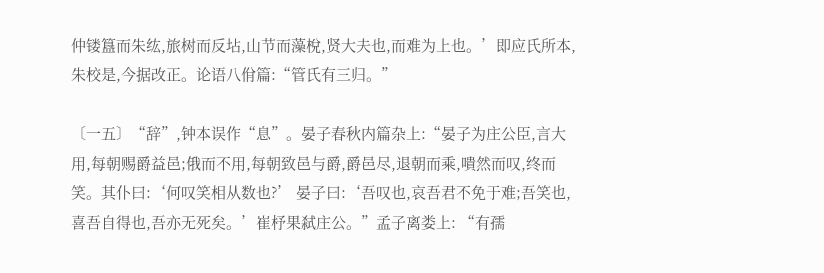仲镂簋而朱纮,旅树而反坫,山节而藻梲,贤大夫也,而难为上也。’即应氏所本,朱校是,今据改正。论语八佾篇:“管氏有三归。”

〔一五〕“辞”,钟本误作“息”。晏子春秋内篇杂上:“晏子为庄公臣,言大用,每朝赐爵益邑;俄而不用,每朝致邑与爵,爵邑尽,退朝而乘,嘳然而叹,终而笑。其仆曰:‘何叹笑相从数也?’ 晏子曰:‘吾叹也,哀吾君不免于难;吾笑也,喜吾自得也,吾亦无死矣。’崔杼果弑庄公。”孟子离娄上: “有孺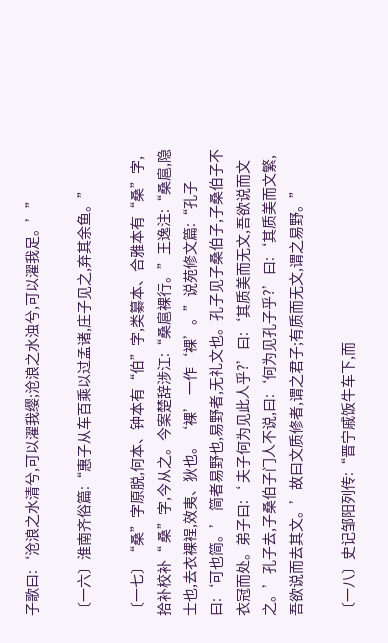子歌曰:‘沧浪之水清兮,可以濯我缨;沧浪之水浊兮,可以濯我足。’”

〔一六〕淮南齐俗篇:“惠子从车百乘以过孟诸,庄子见之,弃其余鱼。”

〔一七〕“桑”字原脱,何本、钟本有“伯”字,类纂本、合雅本有“桑”字,拾补校补“ 桑”字,今从之。今案楚辞涉江:“桑扈裸行。”王逸注:“桑扈,隐士也,去衣裸裎,效夷、狄也。‘裸’ 一作‘裸’。”说苑修文篇:“孔子曰:‘可也简。’ 简者易野也,易野者,无礼文也。孔子见子桑伯子,子桑伯子不衣冠而处。弟子曰:‘ 夫子何为见此人乎?’曰:‘其质美而无文,吾欲说而文之。’孔子去,子桑伯子门人不说,曰:‘何为见孔子乎?’曰:‘其质美而文繁,吾欲说而去其文。’故曰文质修者,谓之君子;有质而无文,谓之易野。”

〔一八〕史记邹阳列传:“晋宁戚饭牛车下,而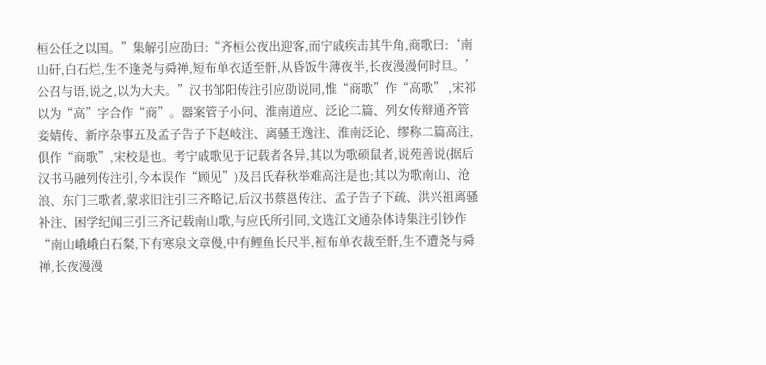桓公任之以国。”集解引应劭曰:“齐桓公夜出迎客,而宁戚疾击其牛角,商歌曰:‘南山矸,白石烂,生不逢尧与舜禅,短布单衣适至骭,从昏饭牛薄夜半,长夜漫漫何时旦。’公召与语,说之,以为大夫。”汉书邹阳传注引应劭说同,惟“商歌”作“高歌” ,宋祁以为“高”字合作“商”。器案管子小问、淮南道应、泛论二篇、列女传辩通齐管妾婧传、新序杂事五及孟子告子下赵岐注、离骚王逸注、淮南泛论、缪称二篇高注,俱作“商歌”,宋校是也。考宁戚歌见于记载者各异,其以为歌硕鼠者,说苑善说(据后汉书马融列传注引,今本误作“顾见”)及吕氏春秋举难高注是也;其以为歌南山、沧浪、东门三歌者,蒙求旧注引三齐略记,后汉书蔡邕传注、孟子告子下疏、洪兴祖离骚补注、困学纪闻三引三齐记载南山歌,与应氏所引同,文选江文通杂体诗集注引钞作“南山峨峨白石粲,下有寒泉文章僈,中有鲤鱼长尺半,裋布单衣裁至骭,生不遭尧与舜禅,长夜漫漫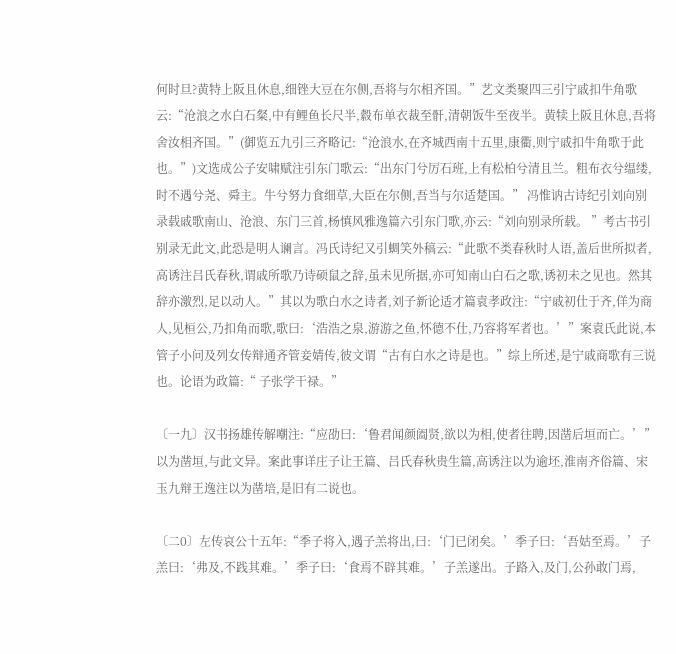何时旦?黄特上阪且休息,细锉大豆在尔侧,吾将与尔相齐国。”艺文类聚四三引宁戚扣牛角歌云:“沧浪之水白石粲,中有鲤鱼长尺半,縠布单衣裁至骭,清朝饭牛至夜半。黄犊上阪且休息,吾将舍汝相齐国。”(御览五九引三齐略记:“沧浪水,在齐城西南十五里,康衢,则宁戚扣牛角歌于此也。”)文选成公子安啸赋注引东门歌云:“出东门兮厉石班,上有松柏兮清且兰。粗布衣兮缊缕,时不遇兮尧、舜主。牛兮努力食细草,大臣在尔侧,吾当与尔适楚国。” 冯惟讷古诗纪引刘向别录载戚歌南山、沧浪、东门三首,杨慎风雅逸篇六引东门歌,亦云:“刘向别录所载。 ”考古书引别录无此文,此恐是明人谰言。冯氏诗纪又引蜩笑外稿云:“此歌不类春秋时人语,盖后世所拟者,高诱注吕氏春秋,谓戚所歌乃诗硕鼠之辞,虽未见所据,亦可知南山白石之歌,诱初未之见也。然其辞亦激烈,足以动人。”其以为歌白水之诗者,刘子新论适才篇袁孝政注:“宁戚初仕于齐,佯为商人,见桓公,乃扣角而歌,歌曰:‘浩浩之泉,游游之鱼,怀德不仕,乃容将军者也。’”案袁氏此说,本管子小问及列女传辩通齐管妾婧传,彼文谓“古有白水之诗是也。”综上所述,是宁戚商歌有三说也。论语为政篇:“ 子张学干禄。”

〔一九〕汉书扬雄传解嘲注:“应劭曰:‘鲁君闻颜阖贤,欲以为相,使者往聘,因凿后垣而亡。’”以为凿垣,与此文异。案此事详庄子让王篇、吕氏春秋贵生篇,高诱注以为逾坯,淮南齐俗篇、宋玉九辩王逸注以为凿培,是旧有二说也。

〔二0〕左传哀公十五年:“季子将入,遇子羔将出,曰:‘门已闭矣。’季子曰:‘吾姑至焉。’子羔曰:‘弗及,不践其难。’季子曰:‘食焉不辟其难。’子羔遂出。子路入,及门,公孙敢门焉,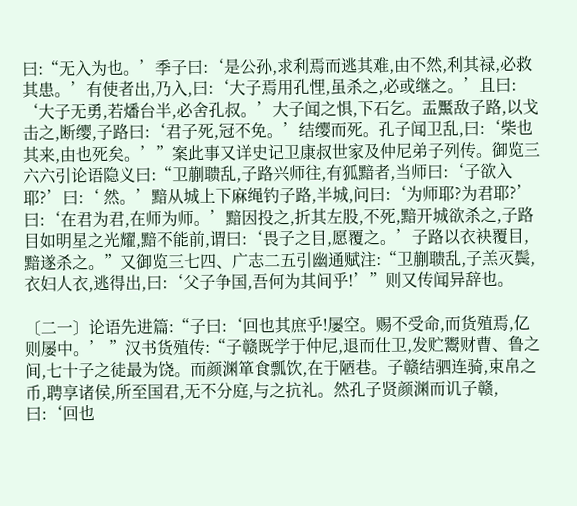曰:“无入为也。’季子曰:‘是公孙,求利焉而逃其难,由不然,利其禄,必救其患。’有使者出,乃入,曰:‘大子焉用孔悝,虽杀之,必或继之。’且曰: ‘大子无勇,若燔台半,必舍孔叔。’大子闻之惧,下石乞。盂黶敌子路,以戈击之,断缨,子路曰:‘君子死,冠不免。’结缨而死。孔子闻卫乱,曰:‘柴也其来,由也死矣。’”案此事又详史记卫康叔世家及仲尼弟子列传。御览三六六引论语隐义曰:“卫蒯聩乱,子路兴师往,有狐黯者,当师曰:‘子欲入耶?’曰:‘ 然。’黯从城上下麻绳钓子路,半城,问曰:‘为师耶?为君耶?’曰:‘在君为君,在师为师。’黯因投之,折其左股,不死,黯开城欲杀之,子路目如明星之光耀,黯不能前,谓曰:‘畏子之目,愿覆之。’子路以衣袂覆目,黯遂杀之。”又御览三七四、广志二五引幽通赋注:“卫蒯聩乱,子羔灭鬓,衣妇人衣,逃得出,曰:‘父子争国,吾何为其间乎!’”则又传闻异辞也。

〔二一〕论语先进篇:“子曰:‘回也其庶乎!屡空。赐不受命,而货殖焉,亿则屡中。’ ”汉书货殖传:“子赣既学于仲尼,退而仕卫,发贮鬻财曹、鲁之间,七十子之徒最为饶。而颜渊箪食瓢饮,在于陋巷。子赣结驷连骑,束帛之币,聘享诸侯,所至国君,无不分庭,与之抗礼。然孔子贤颜渊而讥子赣,曰:‘回也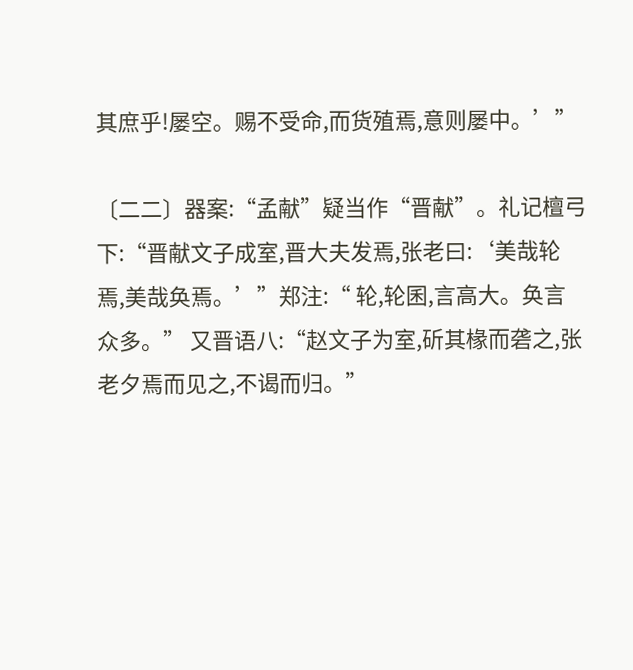其庶乎!屡空。赐不受命,而货殖焉,意则屡中。’”

〔二二〕器案:“孟献”疑当作“晋献”。礼记檀弓下:“晋献文子成室,晋大夫发焉,张老曰:‘美哉轮焉,美哉奂焉。’”郑注:“ 轮,轮囷,言高大。奂言众多。” 又晋语八:“赵文子为室,斫其椽而砻之,张老夕焉而见之,不谒而归。”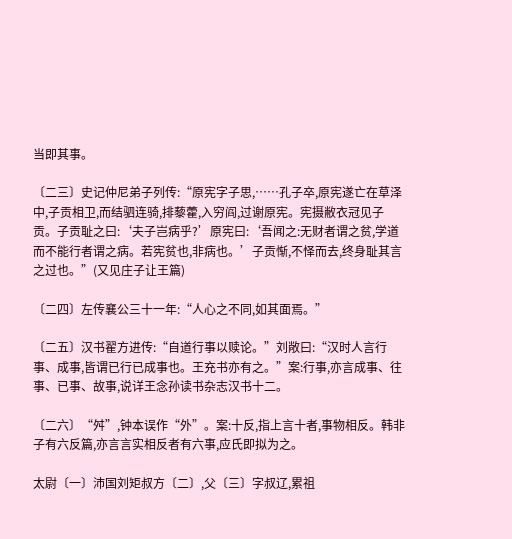当即其事。

〔二三〕史记仲尼弟子列传:“原宪字子思,……孔子卒,原宪遂亡在草泽中,子贡相卫,而结驷连骑,排藜藿,入穷阎,过谢原宪。宪摄敝衣冠见子贡。子贡耻之曰:‘夫子岂病乎?’原宪曰:‘吾闻之:无财者谓之贫,学道而不能行者谓之病。若宪贫也,非病也。’子贡惭,不怿而去,终身耻其言之过也。”(又见庄子让王篇)

〔二四〕左传襄公三十一年:“人心之不同,如其面焉。”

〔二五〕汉书翟方进传:“自道行事以赎论。”刘敞曰:“汉时人言行事、成事,皆谓已行已成事也。王充书亦有之。”案:行事,亦言成事、往事、已事、故事,说详王念孙读书杂志汉书十二。

〔二六〕“舛”,钟本误作“外”。案:十反,指上言十者,事物相反。韩非子有六反篇,亦言言实相反者有六事,应氏即拟为之。

太尉〔一〕沛国刘矩叔方〔二〕,父〔三〕字叔辽,累祖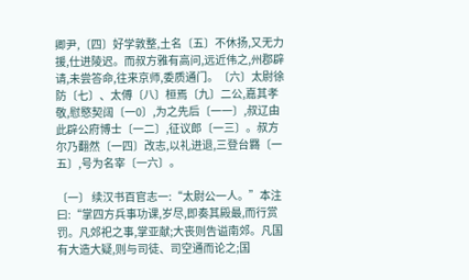卿尹,〔四〕好学敦整,土名〔五〕不休扬,又无力援,仕进陵迟。而叔方雅有高问,远近伟之,州郡辟请,未尝答命,往来京师,委质通门。〔六〕太尉徐防〔七〕、太傅〔八〕桓焉〔九〕二公,嘉其孝敬,慰愍契阔〔一0〕,为之先后〔一一〕,叔辽由此辟公府博士〔一二〕,征议郎〔一三〕。叔方尔乃翻然〔一四〕改志,以礼进退,三登台羇〔一五〕,号为名宰〔一六〕。

〔一〕 续汉书百官志一:“太尉公一人。”本注曰:“掌四方兵事功课,岁尽,即奏其殿最,而行赏罚。凡郊祀之事,掌亚献;大丧则告谥南郊。凡国有大造大疑,则与司徒、司空通而论之;国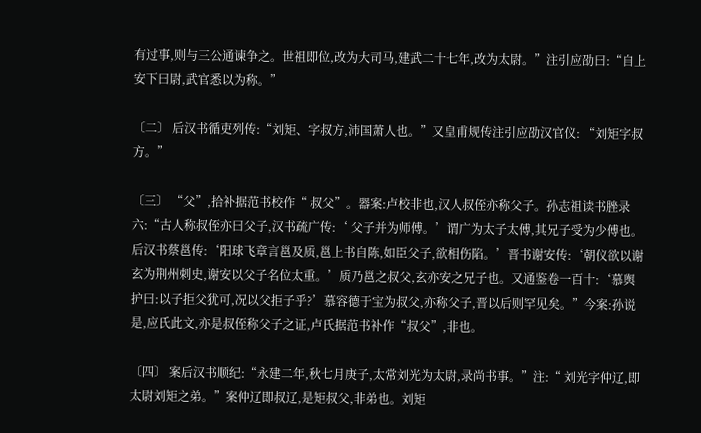有过事,则与三公通谏争之。世祖即位,改为大司马,建武二十七年,改为太尉。”注引应劭曰:“自上安下曰尉,武官悉以为称。”

〔二〕 后汉书循吏列传:“刘矩、字叔方,沛国萧人也。”又皇甫规传注引应劭汉官仪: “刘矩字叔方。”

〔三〕 “父”,拾补据范书校作“ 叔父”。器案:卢校非也,汉人叔侄亦称父子。孙志祖读书脞录六:“古人称叔侄亦曰父子,汉书疏广传:‘ 父子并为师傅。’谓广为太子太傅,其兄子受为少傅也。后汉书蔡邕传:‘阳球飞章言邕及质,邕上书自陈,如臣父子,欲相伤陷。’晋书谢安传:‘朝仪欲以谢玄为荆州刺史,谢安以父子名位太重。’质乃邕之叔父,玄亦安之兄子也。又通鉴卷一百十:‘慕舆护曰:以子拒父犹可,况以父拒子乎?’慕容德于宝为叔父,亦称父子,晋以后则罕见矣。”今案:孙说是,应氏此文,亦是叔侄称父子之证,卢氏据范书补作“叔父”,非也。

〔四〕 案后汉书顺纪:“永建二年,秋七月庚子,太常刘光为太尉,录尚书事。”注:“ 刘光字仲辽,即太尉刘矩之弟。”案仲辽即叔辽,是矩叔父,非弟也。刘矩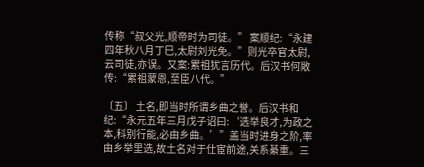传称“叔父光,顺帝时为司徒。” 案顺纪:“永建四年秋八月丁巳,太尉刘光免。”则光卒官太尉,云司徒,亦误。又案:累祖犹言历代。后汉书何敞传:“累祖蒙恩,至臣八代。”

〔五〕 土名,即当时所谓乡曲之誉。后汉书和纪:“永元五年三月戊子诏曰:‘选举良才,为政之本,科别行能,必由乡曲。’”盖当时进身之阶,率由乡举里选,故土名对于仕宦前途,关系綦重。三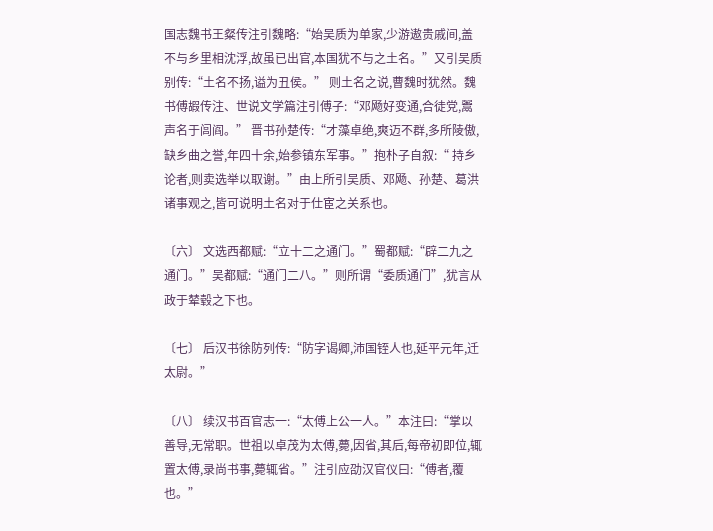国志魏书王粲传注引魏略:“始吴质为单家,少游遨贵戚间,盖不与乡里相沈浮,故虽已出官,本国犹不与之土名。”又引吴质别传:“土名不扬,谥为丑侯。” 则土名之说,曹魏时犹然。魏书傅嘏传注、世说文学篇注引傅子:“邓飏好变通,合徒党,鬻声名于闾阎。” 晋书孙楚传:“才藻卓绝,爽迈不群,多所陵傲,缺乡曲之誉,年四十余,始参镇东军事。”抱朴子自叙:“ 持乡论者,则卖选举以取谢。”由上所引吴质、邓飏、孙楚、葛洪诸事观之,皆可说明土名对于仕宦之关系也。

〔六〕 文选西都赋:“立十二之通门。”蜀都赋:“辟二九之通门。”吴都赋:“通门二八。”则所谓“委质通门”,犹言从政于辇毂之下也。

〔七〕 后汉书徐防列传:“防字谒卿,沛国铚人也,延平元年,迁太尉。”

〔八〕 续汉书百官志一:“太傅上公一人。”本注曰:“掌以善导,无常职。世祖以卓茂为太傅,薨,因省,其后,每帝初即位,辄置太傅,录尚书事,薨辄省。”注引应劭汉官仪曰:“傅者,覆也。”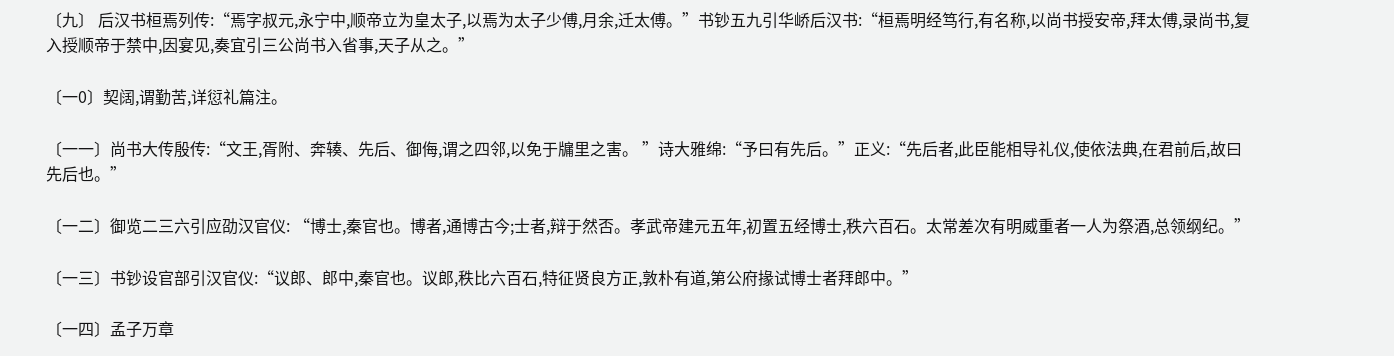〔九〕 后汉书桓焉列传:“焉字叔元,永宁中,顺帝立为皇太子,以焉为太子少傅,月余,迁太傅。”书钞五九引华峤后汉书:“桓焉明经笃行,有名称,以尚书授安帝,拜太傅,录尚书,复入授顺帝于禁中,因宴见,奏宜引三公尚书入省事,天子从之。”

〔一0〕契阔,谓勤苦,详愆礼篇注。

〔一一〕尚书大传殷传:“文王,胥附、奔辏、先后、御侮,谓之四邻,以免于牖里之害。 ”诗大雅绵:“予曰有先后。”正义:“先后者,此臣能相导礼仪,使依法典,在君前后,故曰先后也。”

〔一二〕御览二三六引应劭汉官仪: “博士,秦官也。博者,通博古今;士者,辩于然否。孝武帝建元五年,初置五经博士,秩六百石。太常差次有明威重者一人为祭酒,总领纲纪。”

〔一三〕书钞设官部引汉官仪:“议郎、郎中,秦官也。议郎,秩比六百石,特征贤良方正,敦朴有道,第公府掾试博士者拜郎中。”

〔一四〕孟子万章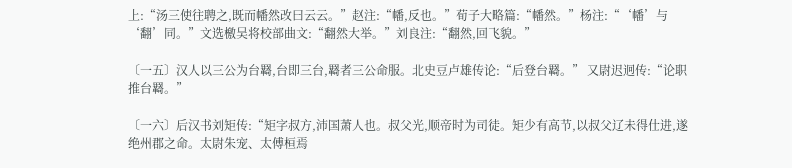上:“汤三使往聘之,既而幡然改曰云云。”赵注:“幡,反也。”荀子大略篇:“幡然。”杨注:“‘幡’与‘翻’同。”文选檄吴将校部曲文:“翻然大举。”刘良注:“翻然,回飞貌。”

〔一五〕汉人以三公为台羇,台即三台,羇者三公命服。北史豆卢雄传论:“后登台羇。” 又尉迟迥传:“论职推台羇。”

〔一六〕后汉书刘矩传:“矩字叔方,沛国萧人也。叔父光,顺帝时为司徒。矩少有高节,以叔父辽未得仕进,遂绝州郡之命。太尉朱宠、太傅桓焉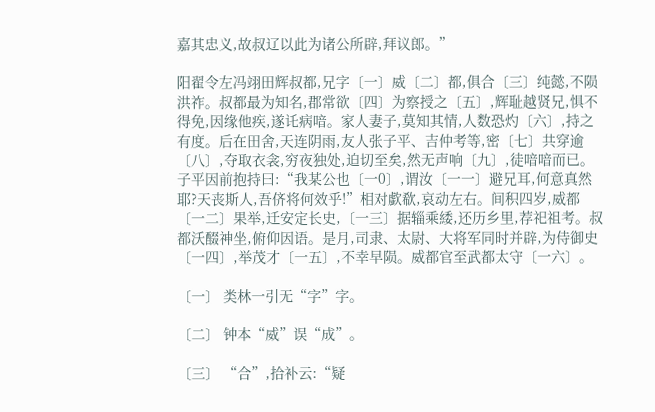嘉其忠义,故叔辽以此为诸公所辟,拜议郎。”

阳翟令左冯翊田辉叔都,兄字〔一〕威〔二〕都,俱合〔三〕纯懿,不陨洪祚。叔都最为知名,郡常欲〔四〕为察授之〔五〕,辉耻越贤兄,惧不得免,因缘他疾,遂讬病喑。家人妻子,莫知其情,人数恐灼〔六〕,持之有度。后在田舍,天连阴雨,友人张子平、吉仲考等,密〔七〕共穿逾〔八〕,夺取衣衾,穷夜独处,迫切至矣,然无声响〔九〕,徒喑喑而已。子平因前抱持曰:“我某公也〔一0〕,谓汝〔一一〕避兄耳,何意真然耶?天丧斯人,吾侪将何效乎!”相对歔欷,哀动左右。间积四岁,威都〔一二〕果举,迁安定长史,〔一三〕据辎乘緌,还历乡里,荐祀祖考。叔都沃醊神坐,俯仰因语。是月,司隶、太尉、大将军同时并辟,为侍御史〔一四〕,举茂才〔一五〕,不幸早陨。威都官至武都太守〔一六〕。

〔一〕 类林一引无“字”字。

〔二〕 钟本“威”误“成”。

〔三〕 “合”,拾补云:“疑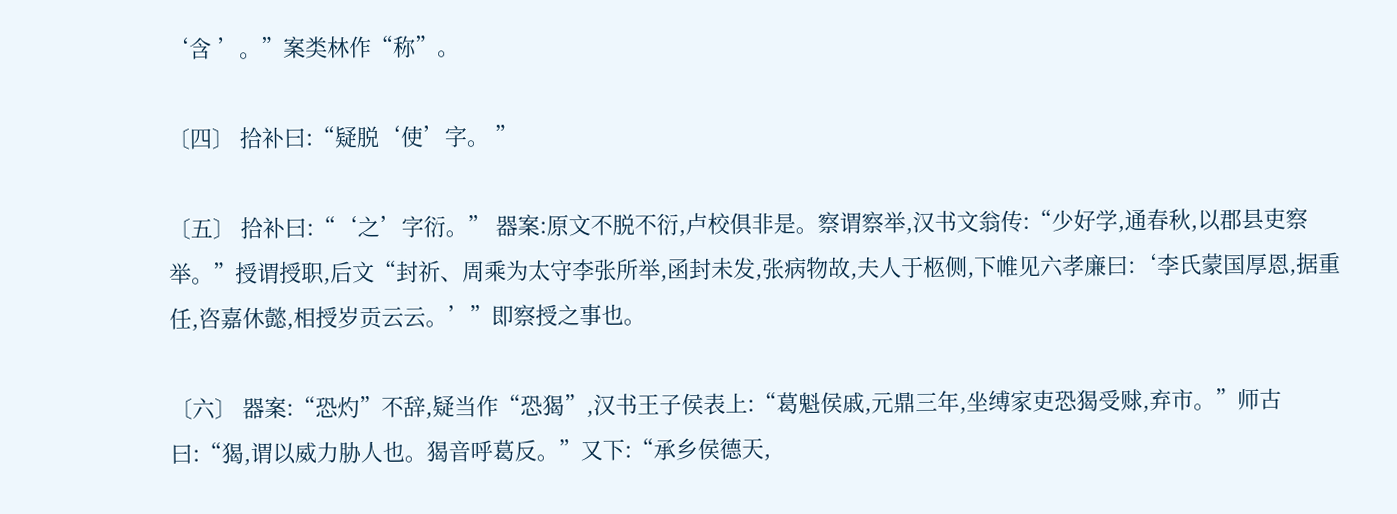‘含 ’。”案类林作“称”。

〔四〕 拾补曰:“疑脱‘使’字。 ”

〔五〕 拾补曰:“‘之’字衍。” 器案:原文不脱不衍,卢校俱非是。察谓察举,汉书文翁传:“少好学,通春秋,以郡县吏察举。”授谓授职,后文“封祈、周乘为太守李张所举,函封未发,张病物故,夫人于柩侧,下帷见六孝廉曰:‘李氏蒙国厚恩,据重任,咨嘉休懿,相授岁贡云云。’”即察授之事也。

〔六〕 器案:“恐灼”不辞,疑当作“恐猲”,汉书王子侯表上:“葛魁侯戚,元鼎三年,坐缚家吏恐猲受赇,弃市。”师古曰:“猲,谓以威力胁人也。猲音呼葛反。”又下:“承乡侯德天,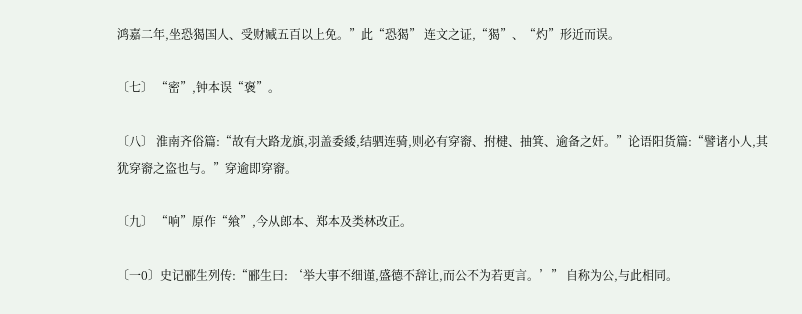鸿嘉二年,坐恐猲国人、受财臧五百以上免。”此“恐猲” 连文之证,“猲”、“灼”形近而误。

〔七〕 “密”,钟本误“褒”。

〔八〕 淮南齐俗篇:“故有大路龙旗,羽盖委緌,结驷连骑,则必有穿窬、拊楗、抽箕、逾备之奸。”论语阳货篇:“譬诸小人,其犹穿窬之盗也与。”穿逾即穿窬。

〔九〕 “响”原作“飨”,今从郎本、郑本及类林改正。

〔一0〕史记郦生列传:“郦生曰: ‘举大事不细谨,盛德不辞让,而公不为若更言。’” 自称为公,与此相同。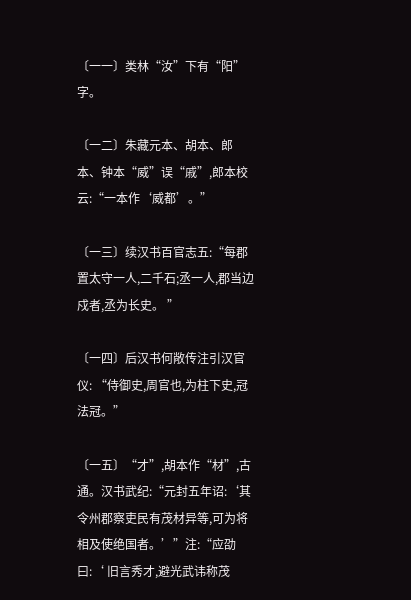〔一一〕类林“汝”下有“阳”字。

〔一二〕朱藏元本、胡本、郎本、钟本“威”误“戚”,郎本校云:“一本作‘威都’。”

〔一三〕续汉书百官志五:“每郡置太守一人,二千石;丞一人,郡当边戍者,丞为长史。 ”

〔一四〕后汉书何敞传注引汉官仪: “侍御史,周官也,为柱下史,冠法冠。”

〔一五〕“才”,胡本作“材”,古通。汉书武纪:“元封五年诏:‘其令州郡察吏民有茂材异等,可为将相及使绝国者。’”注:“应劭曰:‘ 旧言秀才,避光武讳称茂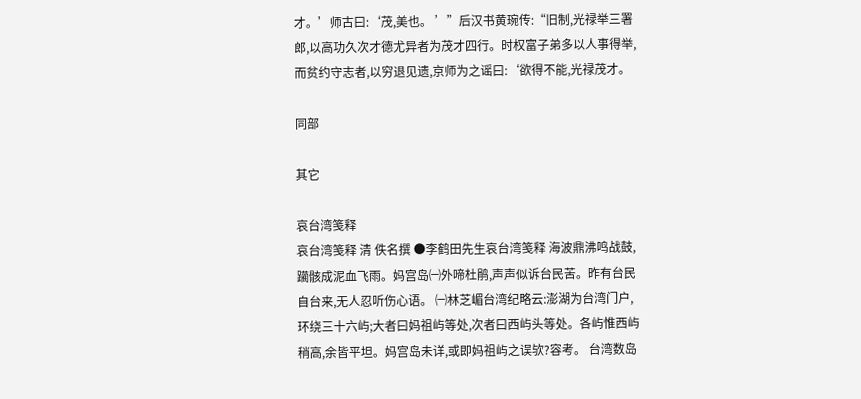才。’师古曰:‘茂,美也。 ’”后汉书黄琬传:“旧制,光禄举三署郎,以高功久次才德尤异者为茂才四行。时权富子弟多以人事得举,而贫约守志者,以穷退见遗,京师为之谣曰:‘欲得不能,光禄茂才。

同部

其它

哀台湾笺释
哀台湾笺释 清 佚名撰 ●李鹤田先生哀台湾笺释 海波鼎沸鸣战鼓,躏骸成泥血飞雨。妈宫岛㈠外啼杜鹃,声声似诉台民苦。昨有台民自台来,无人忍听伤心语。 ㈠林芝嵋台湾纪略云:澎湖为台湾门户,环绕三十六屿;大者曰妈祖屿等处,次者曰西屿头等处。各屿惟西屿稍高,余皆平坦。妈宫岛未详,或即妈祖屿之误欤?容考。 台湾数岛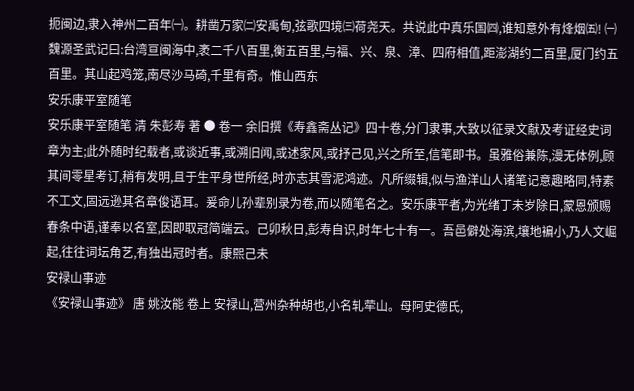扼闽边,隶入神州二百年㈠。耕凿万家㈡安禹甸,弦歌四境㈢荷尧天。共说此中真乐国㈣,谁知意外有烽烟㈤! ㈠魏源圣武记曰:台湾亘闽海中,袤二千八百里,衡五百里,与福、兴、泉、漳、四府相值,距澎湖约二百里,厦门约五百里。其山起鸡笼,南尽沙马碕,千里有奇。惟山西东
安乐康平室随笔
安乐康平室随笔 清 朱彭寿 著 ● 卷一 余旧撰《寿鑫斋丛记》四十卷,分门隶事,大致以征录文献及考证经史词章为主;此外随时纪载者,或谈近事,或溯旧闻,或述家风,或抒己见,兴之所至,信笔即书。虽雅俗兼陈,漫无体例,顾其间零星考订,稍有发明,且于生平身世所经,时亦志其雪泥鸿迹。凡所缀辑,似与渔洋山人诸笔记意趣略同,特素不工文,固远逊其名章俊语耳。爰命儿孙辈别录为卷,而以随笔名之。安乐康平者,为光绪丁未岁除日,蒙恩颁赐春条中语,谨奉以名室,因即取冠简端云。己卯秋日,彭寿自识,时年七十有一。吾邑僻处海滨,壤地褊小,乃人文崛起,往往词坛角艺,有独出冠时者。康熙己未
安禄山事迹
《安禄山事迹》 唐 姚汝能 卷上 安禄山,营州杂种胡也,小名轧荦山。母阿史德氏,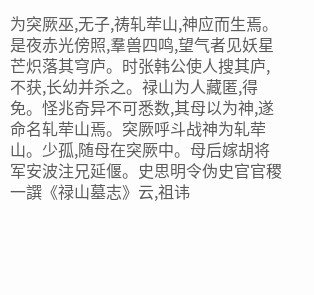为突厥巫,无子,祷轧荦山,神应而生焉。是夜赤光傍照,羣兽四鸣,望气者见妖星芒炽落其穹庐。时张韩公使人搜其庐,不获,长幼并杀之。禄山为人藏匿,得免。怪兆奇异不可悉数,其母以为神,遂命名轧荦山焉。突厥呼斗战神为轧荦山。少孤,随母在突厥中。母后嫁胡将军安波注兄延偃。史思明令伪史官官稷一譔《禄山墓志》云,祖讳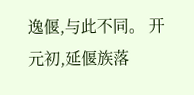逸偃,与此不同。 开元初,延偃族落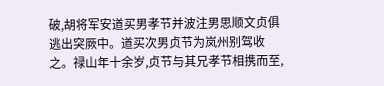破,胡将军安道买男孝节并波注男思顺文贞俱逃出突厥中。道买次男贞节为岚州别驾收之。禄山年十余岁,贞节与其兄孝节相携而至,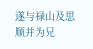遂与禄山及思顺并为兄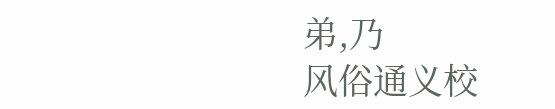弟,乃
风俗通义校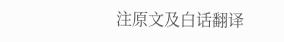注原文及白话翻译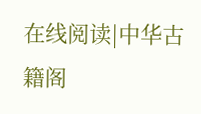在线阅读|中华古籍阁